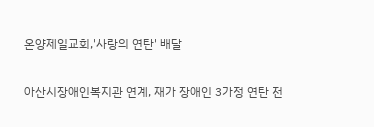온양제일교회,'사랑의 연탄' 배달

아산시장애인복지관 연계, 재가 장애인 3가정 연탄 전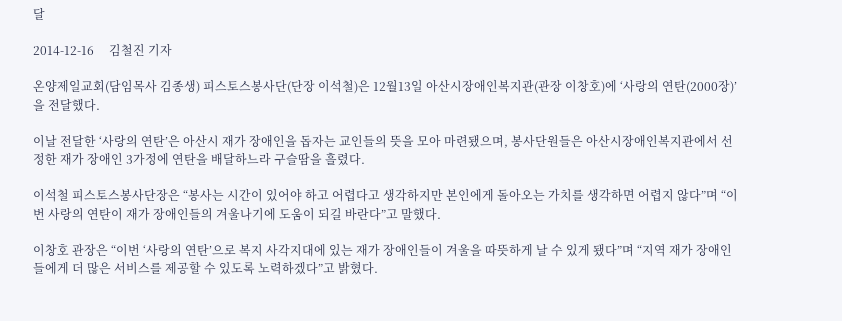달

2014-12-16     김철진 기자

온양제일교회(담임목사 김종생) 피스토스봉사단(단장 이석철)은 12월13일 아산시장애인복지관(관장 이창호)에 ‘사랑의 연탄(2000장)’을 전달했다.

이날 전달한 ‘사랑의 연탄’은 아산시 재가 장애인을 돕자는 교인들의 뜻을 모아 마련됐으며, 봉사단원들은 아산시장애인복지관에서 선정한 재가 장애인 3가정에 연탄을 배달하느라 구슬땀을 흘렸다.

이석철 피스토스봉사단장은 “봉사는 시간이 있어야 하고 어렵다고 생각하지만 본인에게 돌아오는 가치를 생각하면 어렵지 않다”며 “이번 사랑의 연탄이 재가 장애인들의 겨울나기에 도움이 되길 바란다”고 말했다.

이창호 관장은 “이번 ‘사랑의 연탄’으로 복지 사각지대에 있는 재가 장애인들이 겨울을 따뜻하게 날 수 있게 됐다”며 “지역 재가 장애인들에게 더 많은 서비스를 제공할 수 있도록 노력하겠다”고 밝혔다.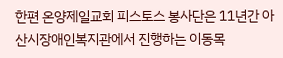한편 온양제일교회 피스토스 봉사단은 11년간 아산시장애인복지관에서 진행하는 이동목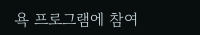욕 프로그램에 참여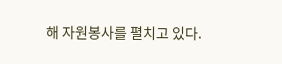해 자원봉사를 펼치고 있다.